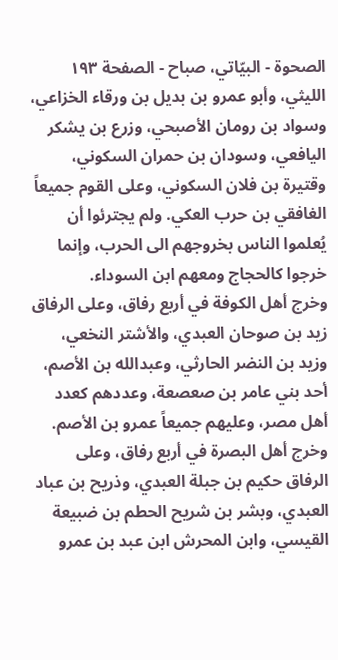الصحوة - البيّاتي، صباح - الصفحة ١٩٣
الليثي، وأبو عمرو بن بديل بن ورقاء الخزاعي، وسواد بن رومان الأصبحي، وزرع بن يشكر اليافعي، وسودان بن حمران السكوني، وقتيرة بن فلان السكوني، وعلى القوم جميعاً الغافقي بن حرب العكي. ولم يجترئوا أن يُعلموا الناس بخروجهم الى الحرب، وإنما خرجوا كالحجاج ومعهم ابن السوداء.
وخرج أهل الكوفة في أربع رفاق، وعلى الرفاق زيد بن صوحان العبدي، والأشتر النخعي، وزيد بن النضر الحارثي، وعبدالله بن الأصم، أحد بني عامر بن صعصعة، وعددهم كعدد أهل مصر، وعليهم جميعاً عمرو بن الأصم.
وخرج أهل البصرة في أربع رفاق، وعلى الرفاق حكيم بن جبلة العبدي، وذريح بن عباد العبدي، وبشر بن شريح الحطم بن ضبيعة القيسي، وابن المحرش ابن عبد بن عمرو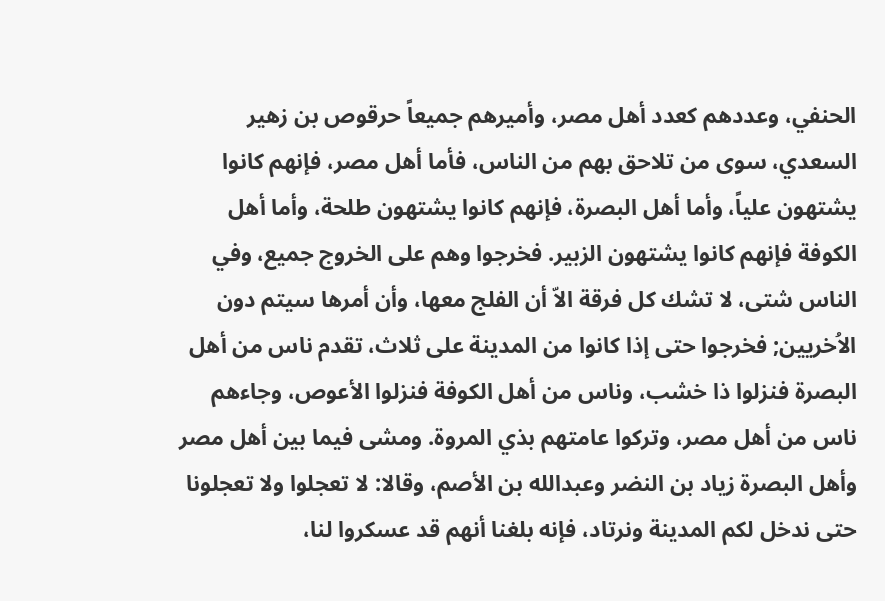الحنفي، وعددهم كعدد أهل مصر، وأميرهم جميعاً حرقوص بن زهير السعدي، سوى من تلاحق بهم من الناس، فأما أهل مصر، فإنهم كانوا يشتهون علياً، وأما أهل البصرة، فإنهم كانوا يشتهون طلحة، وأما أهل الكوفة فإنهم كانوا يشتهون الزبير. فخرجوا وهم على الخروج جميع، وفي الناس شتى، لا تشك كل فرقة الاّ أن الفلج معها، وأن أمرها سيتم دون الاُخريين; فخرجوا حتى إذا كانوا من المدينة على ثلاث، تقدم ناس من أهل البصرة فنزلوا ذا خشب، وناس من أهل الكوفة فنزلوا الأعوص، وجاءهم ناس من أهل مصر، وتركوا عامتهم بذي المروة. ومشى فيما بين أهل مصر وأهل البصرة زياد بن النضر وعبدالله بن الأصم، وقالا: لا تعجلوا ولا تعجلونا حتى ندخل لكم المدينة ونرتاد، فإنه بلغنا أنهم قد عسكروا لنا،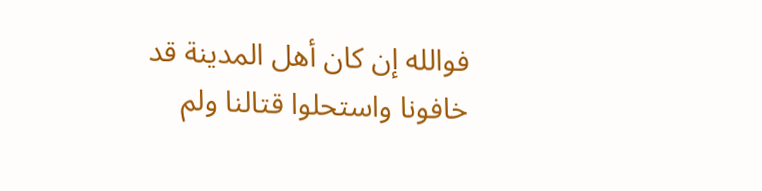فوالله إن كان أهل المدينة قد خافونا واستحلوا قتالنا ولم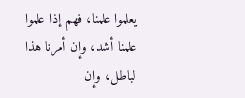يعلموا علمنا، فهم إذا علموا علمنا أشد، وإن أمرنا هذا لباطل، وإن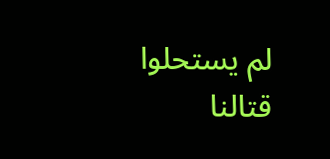لم يستحلوا قتالنا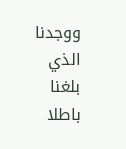ووجدنا الذي بلغنا باطلا